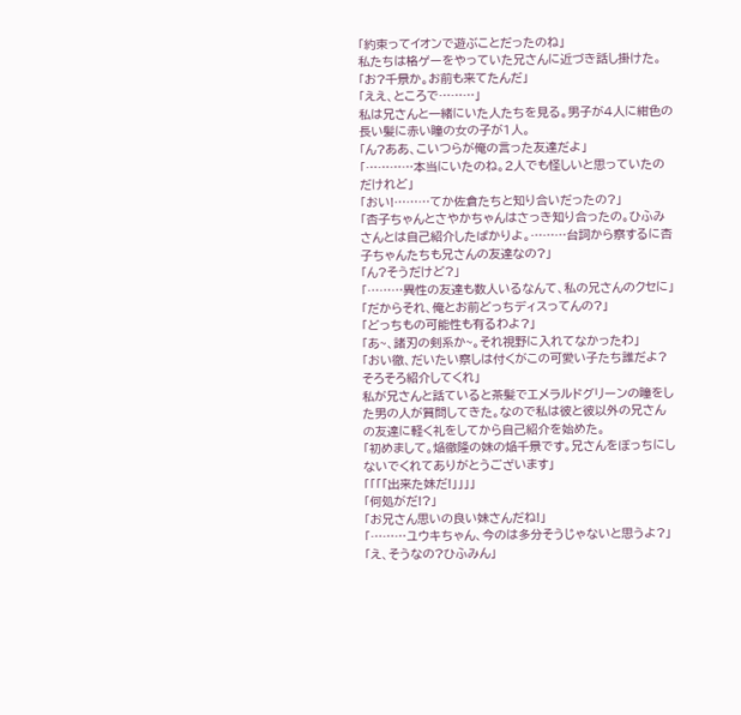「約束ってイオンで遊ぶことだったのね」
私たちは格ゲーをやっていた兄さんに近づき話し掛けた。
「お?千景か。お前も来てたんだ」
「ええ、ところで………」
私は兄さんと一緒にいた人たちを見る。男子が4人に紺色の長い髪に赤い瞳の女の子が1人。
「ん?ああ、こいつらが俺の言った友達だよ」
「…………本当にいたのね。2人でも怪しいと思っていたのだけれど」
「おい!………てか佐倉たちと知り合いだったの?」
「杏子ちゃんとさやかちゃんはさっき知り合ったの。ひふみさんとは自己紹介したばかりよ。………台詞から察するに杏子ちゃんたちも兄さんの友達なの?」
「ん?そうだけど?」
「………異性の友達も数人いるなんて、私の兄さんのクセに」
「だからそれ、俺とお前どっちディスってんの?」
「どっちもの可能性も有るわよ?」
「あ~、諸刃の剣系か~。それ視野に入れてなかったわ」
「おい徹、だいたい察しは付くがこの可愛い子たち誰だよ?そろそろ紹介してくれ」
私が兄さんと話ていると茶髪でエメラルドグリーンの瞳をした男の人が質問してきた。なので私は彼と彼以外の兄さんの友達に軽く礼をしてから自己紹介を始めた。
「初めまして。焔徹隆の妹の焔千景です。兄さんをぼっちにしないでくれてありがとうございます」
「「「「出来た妹だ!」」」」
「何処がだ!?」
「お兄さん思いの良い妹さんだね!」
「………ユウキちゃん、今のは多分そうじゃないと思うよ?」
「え、そうなの?ひふみん」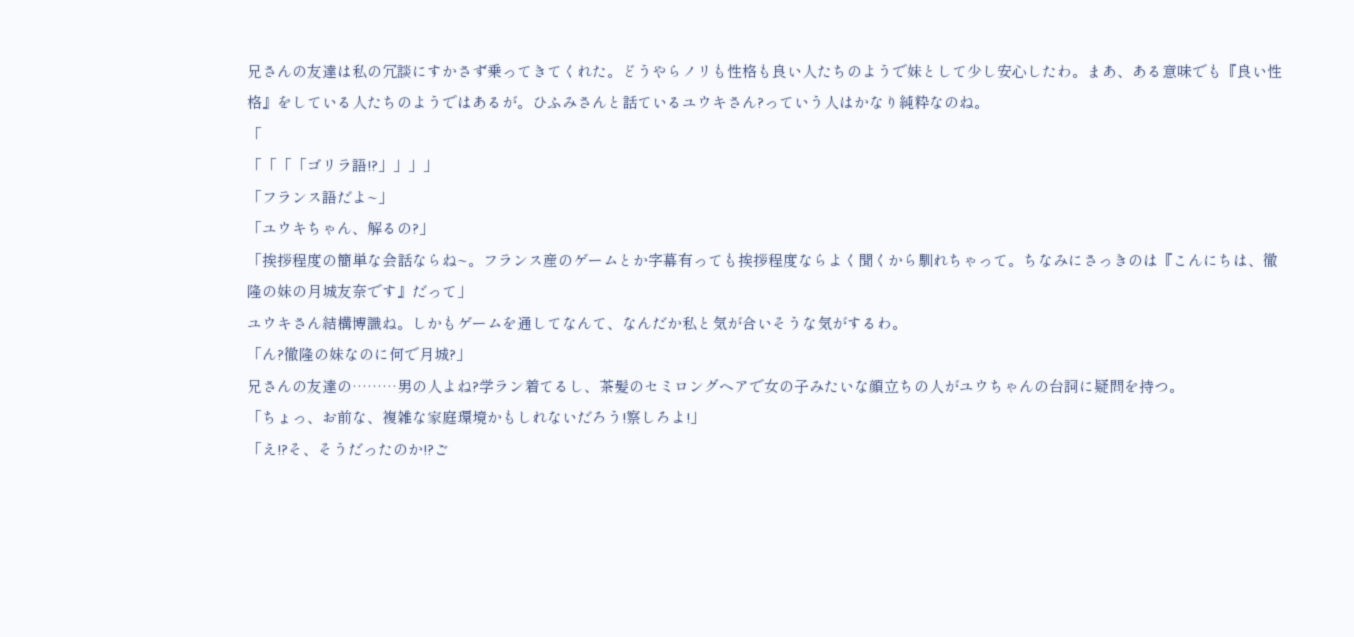兄さんの友達は私の冗談にすかさず乗ってきてくれた。どうやらノリも性格も良い人たちのようで妹として少し安心したわ。まあ、ある意味でも『良い性格』をしている人たちのようではあるが。ひふみさんと話ているユウキさん?っていう人はかなり純粋なのね。
「
「「「「ゴリラ語!?」」」」
「フランス語だよ~」
「ユウキちゃん、解るの?」
「挨拶程度の簡単な会話ならね~。フランス産のゲームとか字幕有っても挨拶程度ならよく聞くから馴れちゃって。ちなみにさっきのは『こんにちは、徹隆の妹の月城友奈です』だって」
ユウキさん結構博識ね。しかもゲームを通してなんて、なんだか私と気が合いそうな気がするわ。
「ん?徹隆の妹なのに何で月城?」
兄さんの友達の………男の人よね?学ラン着てるし、茶髪のセミロングヘアで女の子みたいな顔立ちの人がユウちゃんの台詞に疑問を持つ。
「ちょっ、お前な、複雑な家庭環境かもしれないだろう!察しろよ!」
「え!?そ、そうだったのか!?ご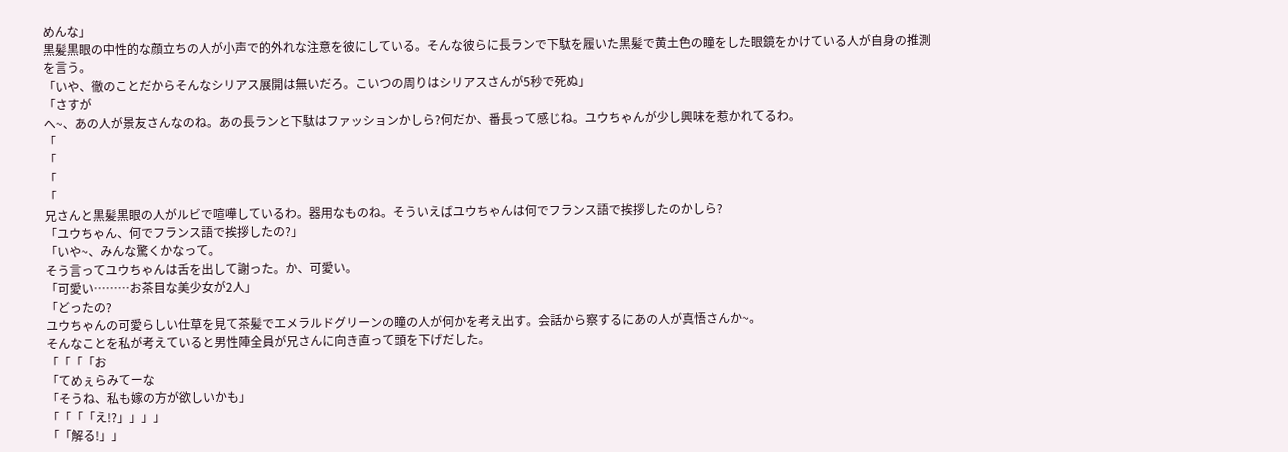めんな」
黒髪黒眼の中性的な顔立ちの人が小声で的外れな注意を彼にしている。そんな彼らに長ランで下駄を履いた黒髪で黄土色の瞳をした眼鏡をかけている人が自身の推測を言う。
「いや、徹のことだからそんなシリアス展開は無いだろ。こいつの周りはシリアスさんが5秒で死ぬ」
「さすが
へ~、あの人が景友さんなのね。あの長ランと下駄はファッションかしら?何だか、番長って感じね。ユウちゃんが少し興味を惹かれてるわ。
「
「
「
「
兄さんと黒髪黒眼の人がルビで喧嘩しているわ。器用なものね。そういえばユウちゃんは何でフランス語で挨拶したのかしら?
「ユウちゃん、何でフランス語で挨拶したの?」
「いや~、みんな驚くかなって。
そう言ってユウちゃんは舌を出して謝った。か、可愛い。
「可愛い………お茶目な美少女が2人」
「どったの?
ユウちゃんの可愛らしい仕草を見て茶髪でエメラルドグリーンの瞳の人が何かを考え出す。会話から察するにあの人が真悟さんか~。
そんなことを私が考えていると男性陣全員が兄さんに向き直って頭を下げだした。
「「「「お
「てめぇらみてーな
「そうね、私も嫁の方が欲しいかも」
「「「「え!?」」」」
「「解る!」」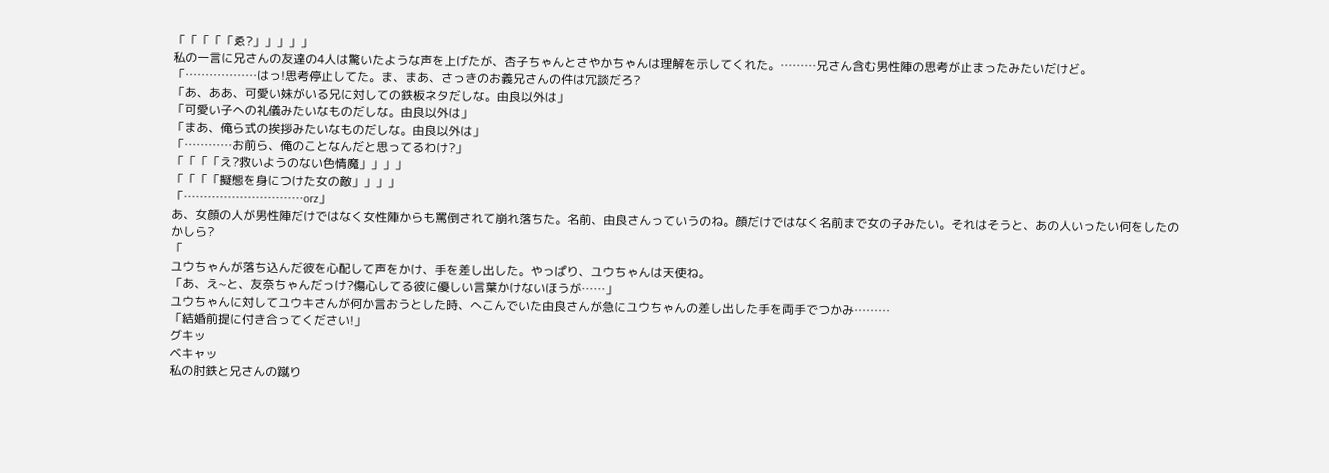「「「「「ゑ?」」」」」
私の一言に兄さんの友達の4人は驚いたような声を上げたが、杏子ちゃんとさやかちゃんは理解を示してくれた。………兄さん含む男性陣の思考が止まったみたいだけど。
「………………はっ!思考停止してた。ま、まあ、さっきのお義兄さんの件は冗談だろ?
「あ、ああ、可愛い妹がいる兄に対しての鉄板ネタだしな。由良以外は」
「可愛い子への礼儀みたいなものだしな。由良以外は」
「まあ、俺ら式の挨拶みたいなものだしな。由良以外は」
「…………お前ら、俺のことなんだと思ってるわけ?」
「「「「え?救いようのない色情魔」」」」
「「「「擬態を身につけた女の敵」」」」
「…………………………orz」
あ、女顔の人が男性陣だけではなく女性陣からも罵倒されて崩れ落ちた。名前、由良さんっていうのね。顔だけではなく名前まで女の子みたい。それはそうと、あの人いったい何をしたのかしら?
「
ユウちゃんが落ち込んだ彼を心配して声をかけ、手を差し出した。やっぱり、ユウちゃんは天使ね。
「あ、え~と、友奈ちゃんだっけ?傷心してる彼に優しい言葉かけないほうが……」
ユウちゃんに対してユウキさんが何か言おうとした時、へこんでいた由良さんが急にユウちゃんの差し出した手を両手でつかみ………
「結婚前提に付き合ってください!」
グキッ
ベキャッ
私の肘鉄と兄さんの蹴り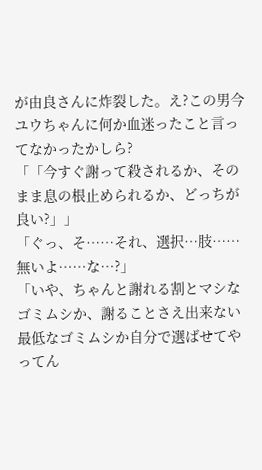が由良さんに炸裂した。え?この男今ユウちゃんに何か血迷ったこと言ってなかったかしら?
「「今すぐ謝って殺されるか、そのまま息の根止められるか、どっちが良い?」」
「ぐっ、そ……それ、選択…肢……無いよ……な…?」
「いや、ちゃんと謝れる割とマシなゴミムシか、謝ることさえ出来ない最低なゴミムシか自分で選ばせてやってん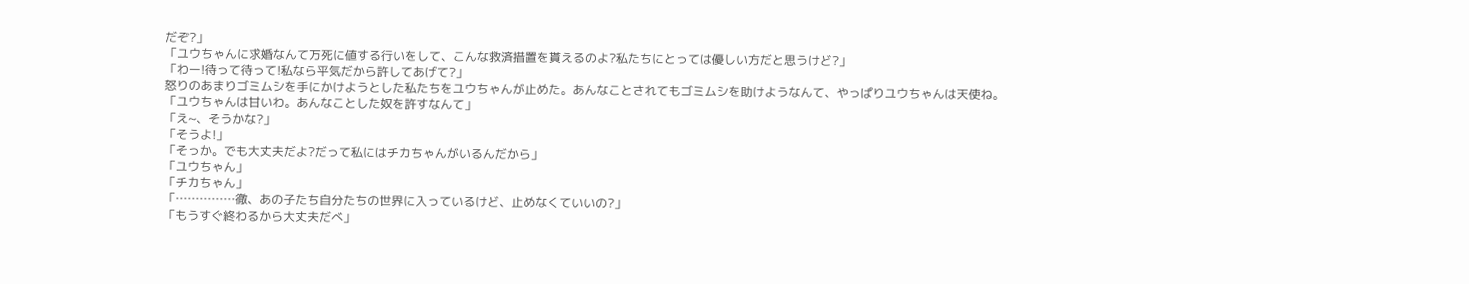だぞ?」
「ユウちゃんに求婚なんて万死に値する行いをして、こんな救済措置を貰えるのよ?私たちにとっては優しい方だと思うけど?」
「わー!待って待って!私なら平気だから許してあげて?」
怒りのあまりゴミムシを手にかけようとした私たちをユウちゃんが止めた。あんなことされてもゴミムシを助けようなんて、やっぱりユウちゃんは天使ね。
「ユウちゃんは甘いわ。あんなことした奴を許すなんて」
「え~、そうかな?」
「そうよ!」
「そっか。でも大丈夫だよ?だって私にはチカちゃんがいるんだから」
「ユウちゃん」
「チカちゃん」
「……………徹、あの子たち自分たちの世界に入っているけど、止めなくていいの?」
「もうすぐ終わるから大丈夫だべ」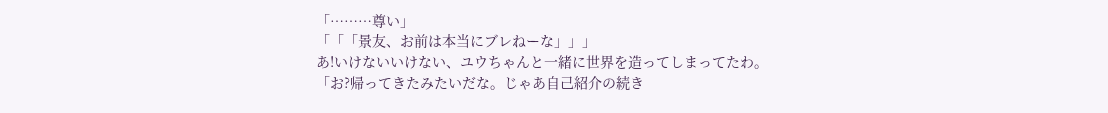「………尊い」
「「「景友、お前は本当にブレねーな」」」
あ!いけないいけない、ユウちゃんと一緒に世界を造ってしまってたわ。
「お?帰ってきたみたいだな。じゃあ自己紹介の続き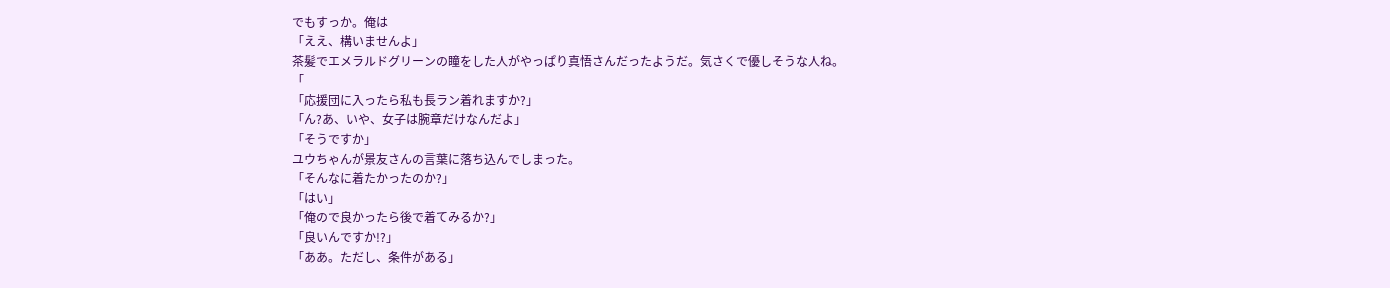でもすっか。俺は
「ええ、構いませんよ」
茶髪でエメラルドグリーンの瞳をした人がやっぱり真悟さんだったようだ。気さくで優しそうな人ね。
「
「応援団に入ったら私も長ラン着れますか?」
「ん?あ、いや、女子は腕章だけなんだよ」
「そうですか」
ユウちゃんが景友さんの言葉に落ち込んでしまった。
「そんなに着たかったのか?」
「はい」
「俺ので良かったら後で着てみるか?」
「良いんですか!?」
「ああ。ただし、条件がある」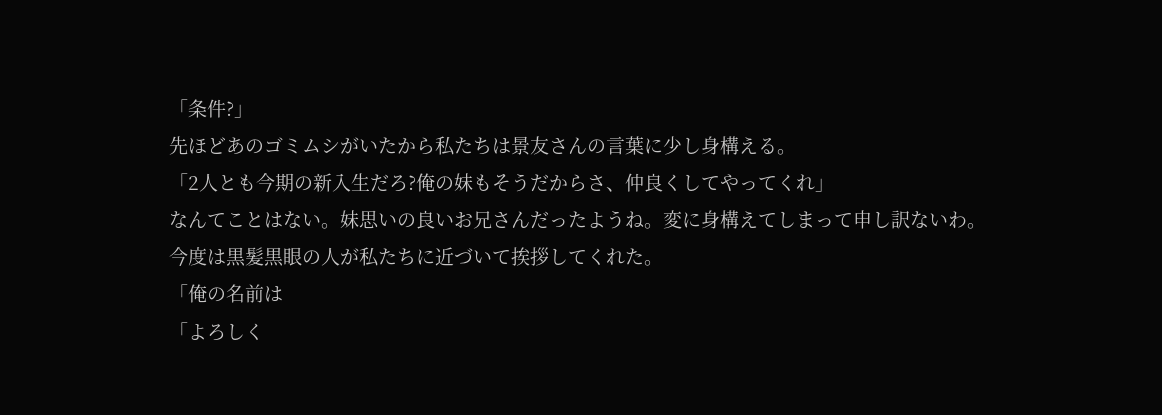「条件?」
先ほどあのゴミムシがいたから私たちは景友さんの言葉に少し身構える。
「2人とも今期の新入生だろ?俺の妹もそうだからさ、仲良くしてやってくれ」
なんてことはない。妹思いの良いお兄さんだったようね。変に身構えてしまって申し訳ないわ。
今度は黒髪黒眼の人が私たちに近づいて挨拶してくれた。
「俺の名前は
「よろしく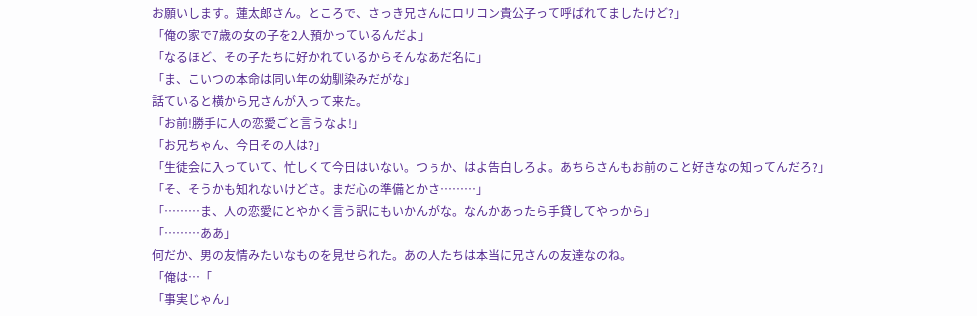お願いします。蓮太郎さん。ところで、さっき兄さんにロリコン貴公子って呼ばれてましたけど?」
「俺の家で7歳の女の子を2人預かっているんだよ」
「なるほど、その子たちに好かれているからそんなあだ名に」
「ま、こいつの本命は同い年の幼馴染みだがな」
話ていると横から兄さんが入って来た。
「お前!勝手に人の恋愛ごと言うなよ!」
「お兄ちゃん、今日その人は?」
「生徒会に入っていて、忙しくて今日はいない。つぅか、はよ告白しろよ。あちらさんもお前のこと好きなの知ってんだろ?」
「そ、そうかも知れないけどさ。まだ心の準備とかさ………」
「………ま、人の恋愛にとやかく言う訳にもいかんがな。なんかあったら手貸してやっから」
「………ああ」
何だか、男の友情みたいなものを見せられた。あの人たちは本当に兄さんの友達なのね。
「俺は…「
「事実じゃん」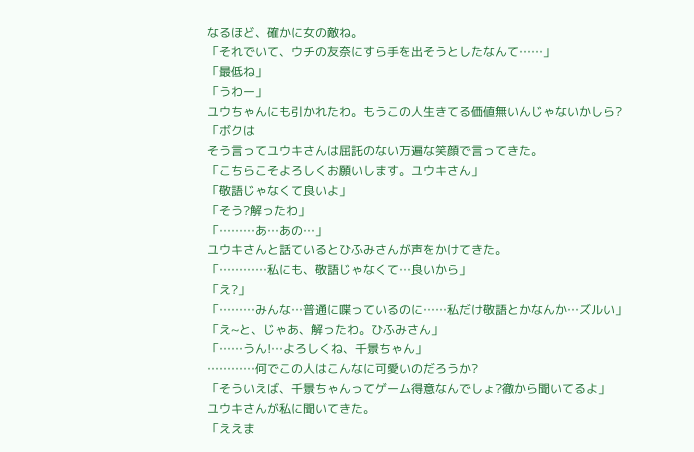なるほど、確かに女の敵ね。
「それでいて、ウチの友奈にすら手を出そうとしたなんて……」
「最低ね」
「うわー」
ユウちゃんにも引かれたわ。もうこの人生きてる価値無いんじゃないかしら?
「ボクは
そう言ってユウキさんは屈託のない万遍な笑顔で言ってきた。
「こちらこそよろしくお願いします。ユウキさん」
「敬語じゃなくて良いよ」
「そう?解ったわ」
「………あ…あの…」
ユウキさんと話ているとひふみさんが声をかけてきた。
「…………私にも、敬語じゃなくて…良いから」
「え?」
「………みんな…普通に喋っているのに……私だけ敬語とかなんか…ズルい」
「え~と、じゃあ、解ったわ。ひふみさん」
「……うん!…よろしくね、千景ちゃん」
…………何でこの人はこんなに可愛いのだろうか?
「そういえば、千景ちゃんってゲーム得意なんでしょ?徹から聞いてるよ」
ユウキさんが私に聞いてきた。
「ええま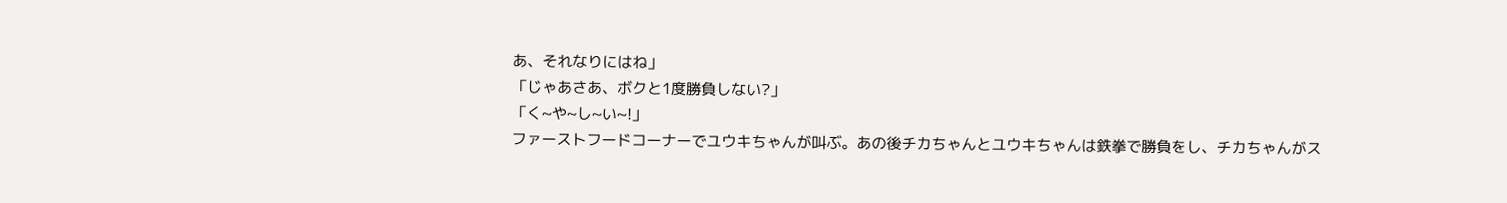あ、それなりにはね」
「じゃあさあ、ボクと1度勝負しない?」
「く~や~し~い~!」
ファーストフードコーナーでユウキちゃんが叫ぶ。あの後チカちゃんとユウキちゃんは鉄拳で勝負をし、チカちゃんがス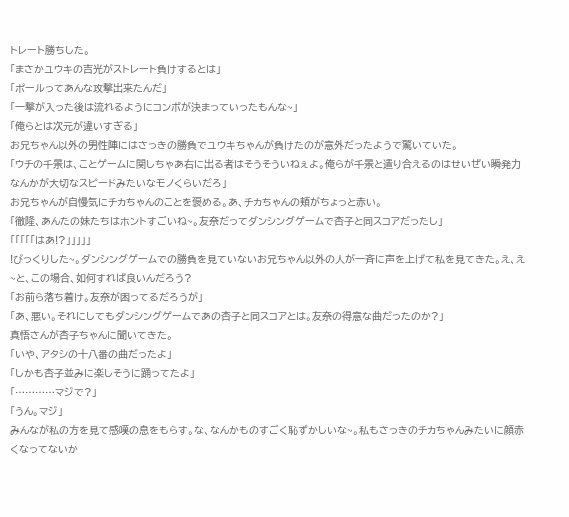トレート勝ちした。
「まさかユウキの吉光がストレート負けするとは」
「ポールってあんな攻撃出来たんだ」
「一撃が入った後は流れるようにコンボが決まっていったもんな~」
「俺らとは次元が違いすぎる」
お兄ちゃん以外の男性陣にはさっきの勝負でユウキちゃんが負けたのが意外だったようで驚いていた。
「ウチの千景は、ことゲームに関しちゃあ右に出る者はそうそういねぇよ。俺らが千景と遣り合えるのはせいぜい瞬発力なんかが大切なスピードみたいなモノくらいだろ」
お兄ちゃんが自慢気にチカちゃんのことを褒める。あ、チカちゃんの頬がちょっと赤い。
「徹隆、あんたの妹たちはホントすごいね~。友奈だってダンシングゲームで杏子と同スコアだったし」
「「「「「はあ!?」」」」」
!びっくりした~。ダンシングゲームでの勝負を見ていないお兄ちゃん以外の人が一斉に声を上げて私を見てきた。え、え~と、この場合、如何すれば良いんだろう?
「お前ら落ち着け。友奈が困ってるだろうが」
「あ、悪い。それにしてもダンシングゲームであの杏子と同スコアとは。友奈の得意な曲だったのか?」
真悟さんが杏子ちゃんに聞いてきた。
「いや、アタシの十八番の曲だったよ」
「しかも杏子並みに楽しそうに踊ってたよ」
「…………マジで?」
「うん。マジ」
みんなが私の方を見て感嘆の息をもらす。な、なんかものすごく恥ずかしいな~。私もさっきのチカちゃんみたいに顔赤くなってないか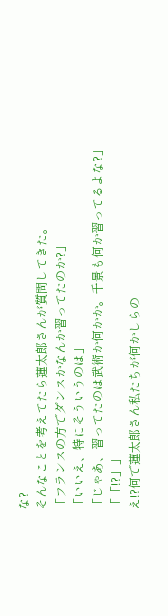な?
そんなことを考えてたら蓮太郎さんが質問してきた。
「フランスの方でダンスかなんか習ってたのか?」
「いいえ、特にそういうのは」
「じゃあ、習ってたのは武術か何かか。千景も何か習ってるよな?」
「「!?」」
え!?何で蓮太郎さん私たちが何かしらの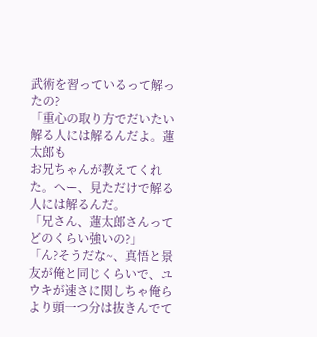武術を習っているって解ったの?
「重心の取り方でだいたい解る人には解るんだよ。蓮太郎も
お兄ちゃんが教えてくれた。へー、見ただけで解る人には解るんだ。
「兄さん、蓮太郎さんってどのくらい強いの?」
「ん?そうだな~、真悟と景友が俺と同じくらいで、ユウキが速さに関しちゃ俺らより頭一つ分は抜きんでて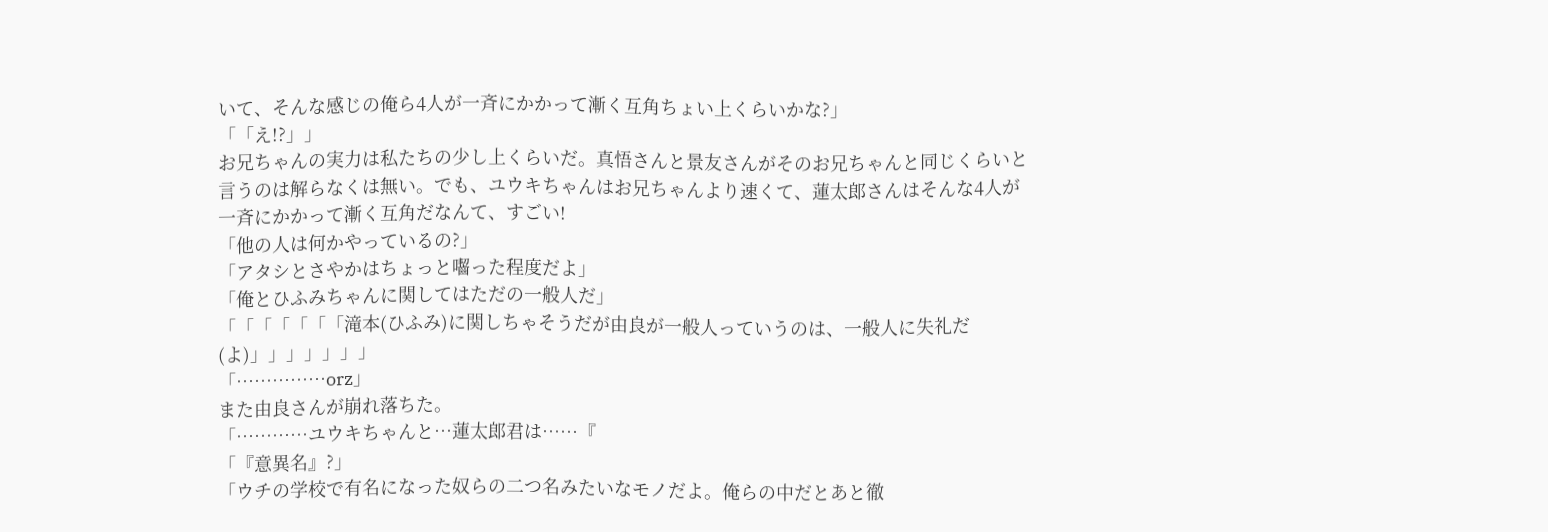いて、そんな感じの俺ら4人が一斉にかかって漸く互角ちょい上くらいかな?」
「「え!?」」
お兄ちゃんの実力は私たちの少し上くらいだ。真悟さんと景友さんがそのお兄ちゃんと同じくらいと言うのは解らなくは無い。でも、ユウキちゃんはお兄ちゃんより速くて、蓮太郎さんはそんな4人が一斉にかかって漸く互角だなんて、すごい!
「他の人は何かやっているの?」
「アタシとさやかはちょっと囓った程度だよ」
「俺とひふみちゃんに関してはただの一般人だ」
「「「「「「「滝本(ひふみ)に関しちゃそうだが由良が一般人っていうのは、一般人に失礼だ(よ)」」」」」」」
「……………orz」
また由良さんが崩れ落ちた。
「…………ユウキちゃんと…蓮太郎君は……『
「『意異名』?」
「ウチの学校で有名になった奴らの二つ名みたいなモノだよ。俺らの中だとあと徹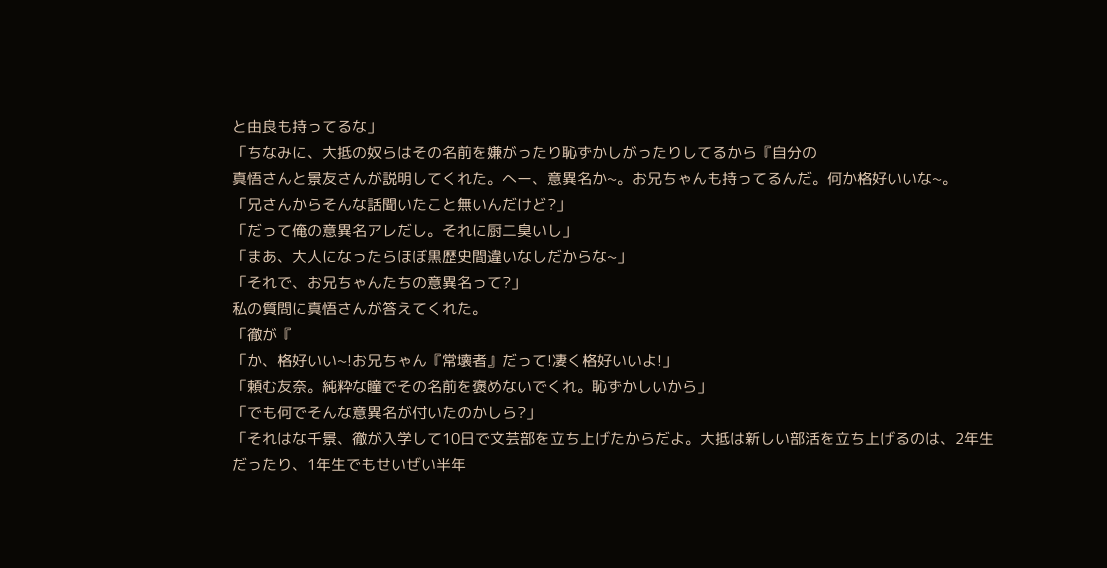と由良も持ってるな」
「ちなみに、大抵の奴らはその名前を嫌がったり恥ずかしがったりしてるから『自分の
真悟さんと景友さんが説明してくれた。へー、意異名か~。お兄ちゃんも持ってるんだ。何か格好いいな~。
「兄さんからそんな話聞いたこと無いんだけど?」
「だって俺の意異名アレだし。それに厨二臭いし」
「まあ、大人になったらほぼ黒歴史間違いなしだからな~」
「それで、お兄ちゃんたちの意異名って?」
私の質問に真悟さんが答えてくれた。
「徹が『
「か、格好いい~!お兄ちゃん『常壊者』だって!凄く格好いいよ!」
「頼む友奈。純粋な瞳でその名前を褒めないでくれ。恥ずかしいから」
「でも何でそんな意異名が付いたのかしら?」
「それはな千景、徹が入学して10日で文芸部を立ち上げたからだよ。大抵は新しい部活を立ち上げるのは、2年生だったり、1年生でもせいぜい半年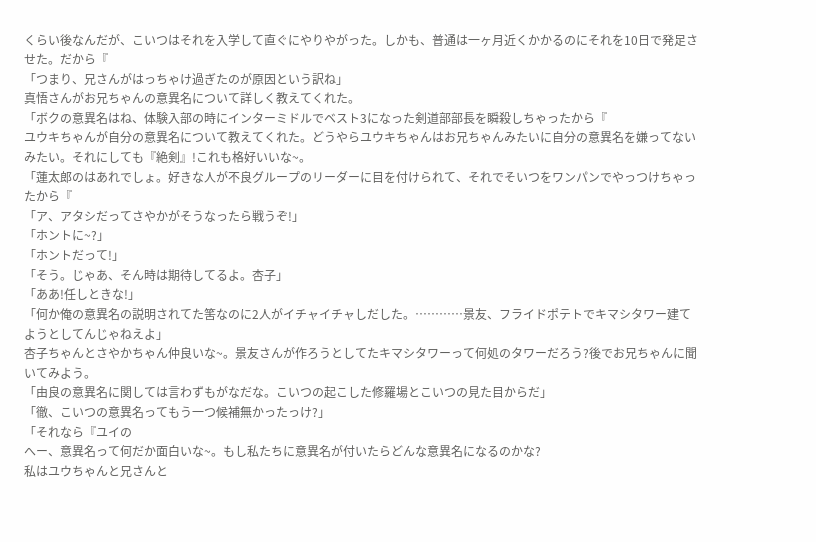くらい後なんだが、こいつはそれを入学して直ぐにやりやがった。しかも、普通は一ヶ月近くかかるのにそれを10日で発足させた。だから『
「つまり、兄さんがはっちゃけ過ぎたのが原因という訳ね」
真悟さんがお兄ちゃんの意異名について詳しく教えてくれた。
「ボクの意異名はね、体験入部の時にインターミドルでベスト3になった剣道部部長を瞬殺しちゃったから『
ユウキちゃんが自分の意異名について教えてくれた。どうやらユウキちゃんはお兄ちゃんみたいに自分の意異名を嫌ってないみたい。それにしても『絶剣』!これも格好いいな~。
「蓮太郎のはあれでしょ。好きな人が不良グループのリーダーに目を付けられて、それでそいつをワンパンでやっつけちゃったから『
「ア、アタシだってさやかがそうなったら戦うぞ!」
「ホントに~?」
「ホントだって!」
「そう。じゃあ、そん時は期待してるよ。杏子」
「ああ!任しときな!」
「何か俺の意異名の説明されてた筈なのに2人がイチャイチャしだした。…………景友、フライドポテトでキマシタワー建てようとしてんじゃねえよ」
杏子ちゃんとさやかちゃん仲良いな~。景友さんが作ろうとしてたキマシタワーって何処のタワーだろう?後でお兄ちゃんに聞いてみよう。
「由良の意異名に関しては言わずもがなだな。こいつの起こした修羅場とこいつの見た目からだ」
「徹、こいつの意異名ってもう一つ候補無かったっけ?」
「それなら『ユイの
へー、意異名って何だか面白いな~。もし私たちに意異名が付いたらどんな意異名になるのかな?
私はユウちゃんと兄さんと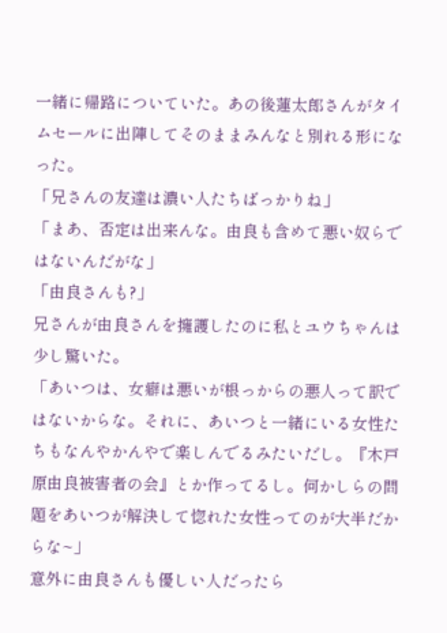一緒に帰路についていた。あの後蓮太郎さんがタイムセールに出陣してそのままみんなと別れる形になった。
「兄さんの友達は濃い人たちばっかりね」
「まあ、否定は出来んな。由良も含めて悪い奴らではないんだがな」
「由良さんも?」
兄さんが由良さんを擁護したのに私とユウちゃんは少し驚いた。
「あいつは、女癖は悪いが根っからの悪人って訳ではないからな。それに、あいつと一緒にいる女性たちもなんやかんやで楽しんでるみたいだし。『木戸原由良被害者の会』とか作ってるし。何かしらの問題をあいつが解決して惚れた女性ってのが大半だからな~」
意外に由良さんも優しい人だったら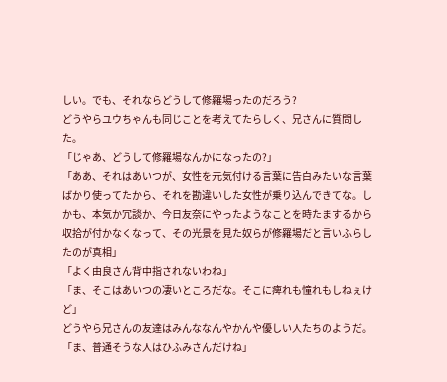しい。でも、それならどうして修羅場ったのだろう?
どうやらユウちゃんも同じことを考えてたらしく、兄さんに質問した。
「じゃあ、どうして修羅場なんかになったの?」
「ああ、それはあいつが、女性を元気付ける言葉に告白みたいな言葉ばかり使ってたから、それを勘違いした女性が乗り込んできてな。しかも、本気か冗談か、今日友奈にやったようなことを時たまするから収拾が付かなくなって、その光景を見た奴らが修羅場だと言いふらしたのが真相」
「よく由良さん背中指されないわね」
「ま、そこはあいつの凄いところだな。そこに痺れも憧れもしねぇけど」
どうやら兄さんの友達はみんななんやかんや優しい人たちのようだ。
「ま、普通そうな人はひふみさんだけね」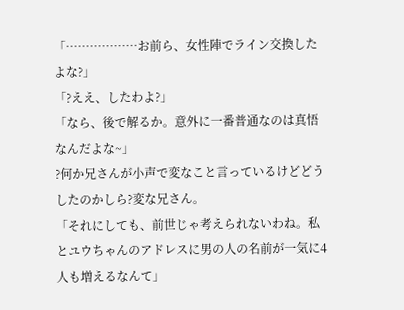「………………お前ら、女性陣でライン交換したよな?」
「?ええ、したわよ?」
「なら、後で解るか。意外に一番普通なのは真悟なんだよな~」
?何か兄さんが小声で変なこと言っているけどどうしたのかしら?変な兄さん。
「それにしても、前世じゃ考えられないわね。私とユウちゃんのアドレスに男の人の名前が一気に4人も増えるなんて」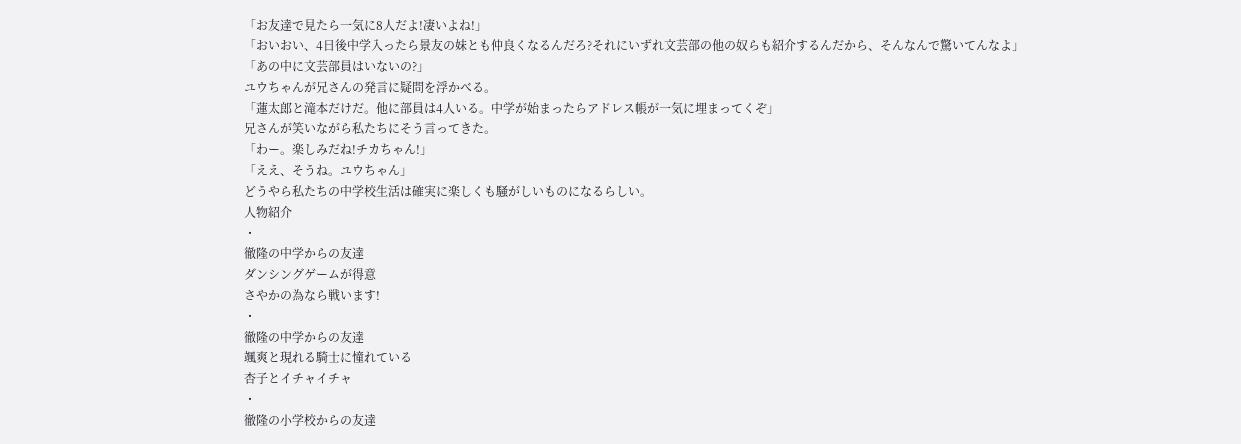「お友達で見たら一気に8人だよ!凄いよね!」
「おいおい、4日後中学入ったら景友の妹とも仲良くなるんだろ?それにいずれ文芸部の他の奴らも紹介するんだから、そんなんで驚いてんなよ」
「あの中に文芸部員はいないの?」
ユウちゃんが兄さんの発言に疑問を浮かべる。
「蓮太郎と滝本だけだ。他に部員は4人いる。中学が始まったらアドレス帳が一気に埋まってくぞ」
兄さんが笑いながら私たちにそう言ってきた。
「わー。楽しみだね!チカちゃん!」
「ええ、そうね。ユウちゃん」
どうやら私たちの中学校生活は確実に楽しくも騒がしいものになるらしい。
人物紹介
・
徹隆の中学からの友達
ダンシングゲームが得意
さやかの為なら戦います!
・
徹隆の中学からの友達
颯爽と現れる騎士に憧れている
杏子とイチャイチャ
・
徹隆の小学校からの友達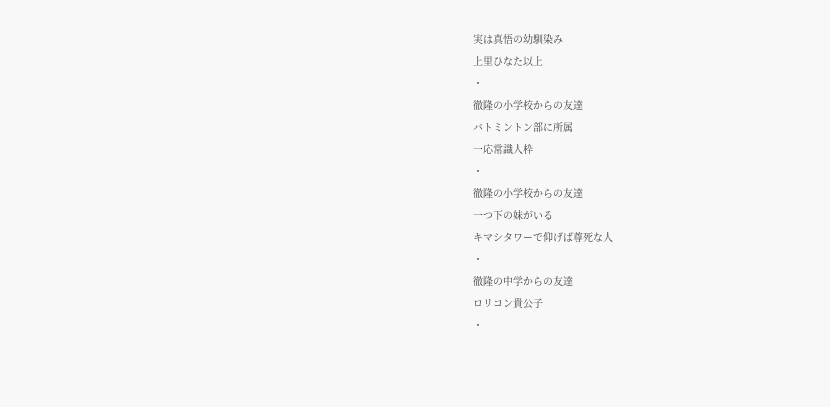実は真悟の幼馴染み
上里ひなた以上
・
徹隆の小学校からの友達
バトミントン部に所属
一応常識人枠
・
徹隆の小学校からの友達
一つ下の妹がいる
キマシタワーで仰げば尊死な人
・
徹隆の中学からの友達
ロリコン貴公子
・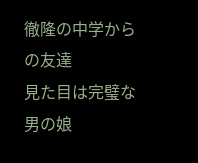徹隆の中学からの友達
見た目は完璧な男の娘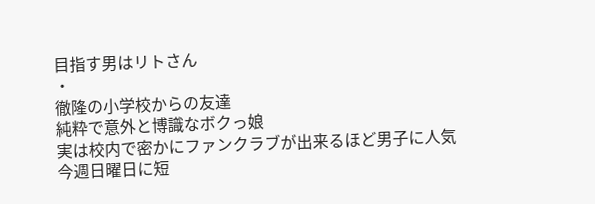目指す男はリトさん
・
徹隆の小学校からの友達
純粋で意外と博識なボクっ娘
実は校内で密かにファンクラブが出来るほど男子に人気
今週日曜日に短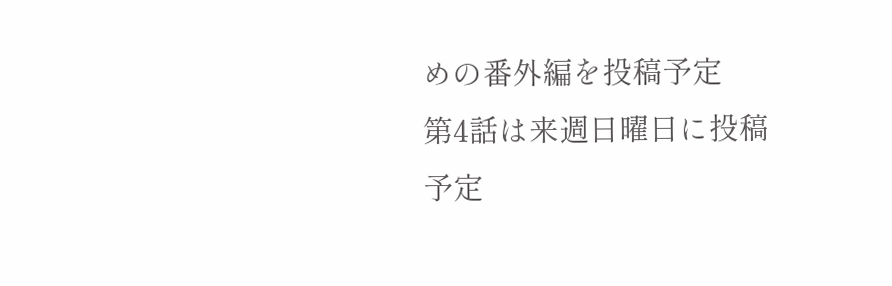めの番外編を投稿予定
第4話は来週日曜日に投稿予定